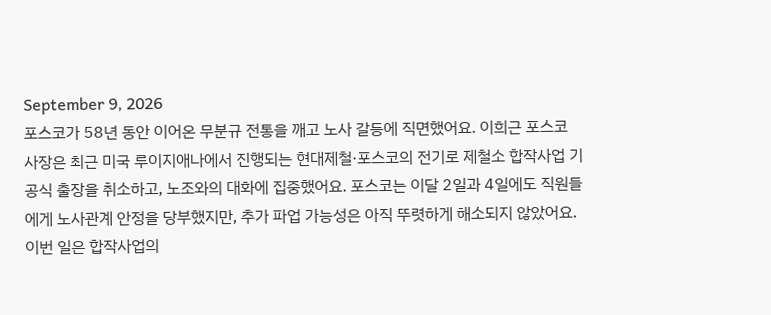September 9, 2026
포스코가 58년 동안 이어온 무분규 전통을 깨고 노사 갈등에 직면했어요. 이희근 포스코 사장은 최근 미국 루이지애나에서 진행되는 현대제철·포스코의 전기로 제철소 합작사업 기공식 출장을 취소하고, 노조와의 대화에 집중했어요. 포스코는 이달 2일과 4일에도 직원들에게 노사관계 안정을 당부했지만, 추가 파업 가능성은 아직 뚜렷하게 해소되지 않았어요. 이번 일은 합작사업의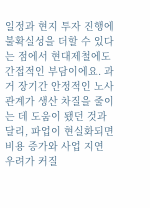일정과 현지 투자 진행에 불확실성을 더할 수 있다는 점에서 현대제철에도 간접적인 부담이에요. 과거 장기간 안정적인 노사관계가 생산 차질을 줄이는 데 도움이 됐던 것과 달리, 파업이 현실화되면 비용 증가와 사업 지연 우려가 커질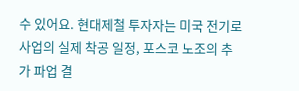수 있어요. 현대제철 투자자는 미국 전기로 사업의 실제 착공 일정, 포스코 노조의 추가 파업 결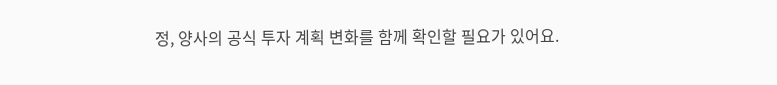정, 양사의 공식 투자 계획 변화를 함께 확인할 필요가 있어요.